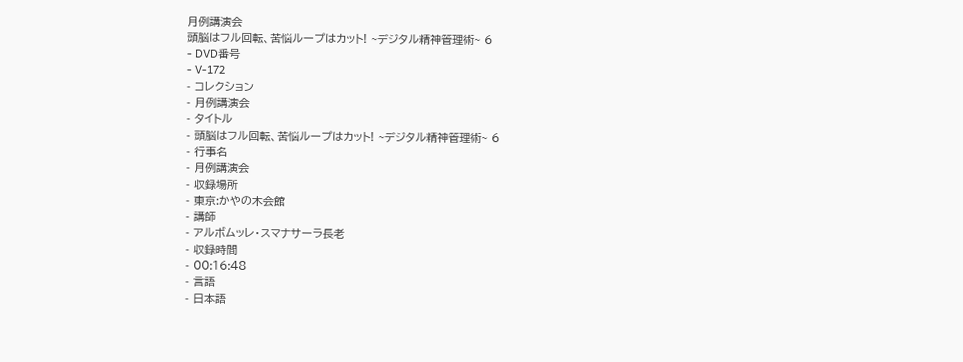月例講演会
頭脳はフル回転、苦悩ループはカット! ~デジタル精神管理術~ 6
- DVD番号
- V-172
- コレクション
- 月例講演会
- タイトル
- 頭脳はフル回転、苦悩ループはカット! ~デジタル精神管理術~ 6
- 行事名
- 月例講演会
- 収録場所
- 東京:かやの木会館
- 講師
- アルボムッレ・スマナサーラ長老
- 収録時間
- 00:16:48
- 言語
- 日本語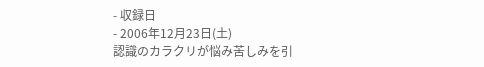- 収録日
- 2006年12月23日(土)
認識のカラクリが悩み苦しみを引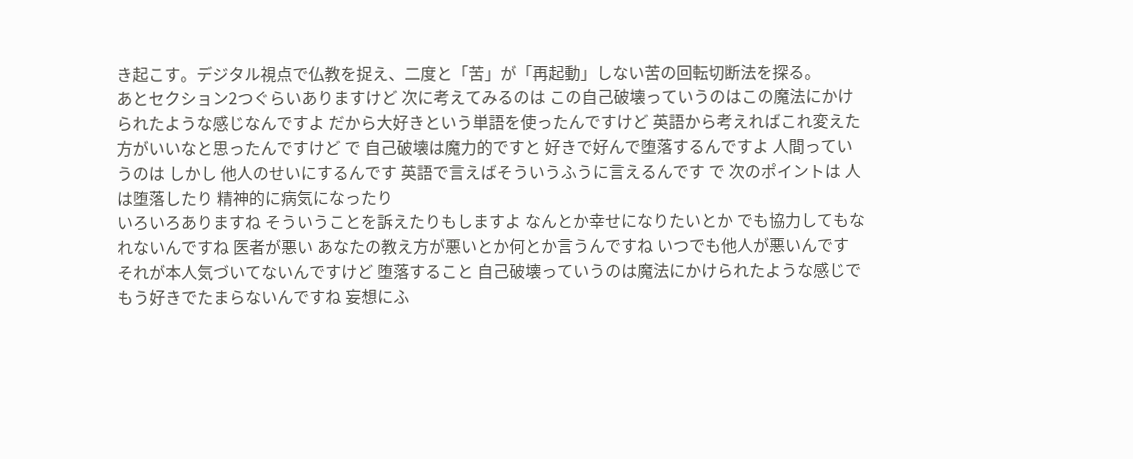き起こす。デジタル視点で仏教を捉え、二度と「苦」が「再起動」しない苦の回転切断法を探る。
あとセクション2つぐらいありますけど 次に考えてみるのは この自己破壊っていうのはこの魔法にかけられたような感じなんですよ だから大好きという単語を使ったんですけど 英語から考えればこれ変えた方がいいなと思ったんですけど で 自己破壊は魔力的ですと 好きで好んで堕落するんですよ 人間っていうのは しかし 他人のせいにするんです 英語で言えばそういうふうに言えるんです で 次のポイントは 人は堕落したり 精神的に病気になったり
いろいろありますね そういうことを訴えたりもしますよ なんとか幸せになりたいとか でも協力してもなれないんですね 医者が悪い あなたの教え方が悪いとか何とか言うんですね いつでも他人が悪いんです それが本人気づいてないんですけど 堕落すること 自己破壊っていうのは魔法にかけられたような感じで もう好きでたまらないんですね 妄想にふ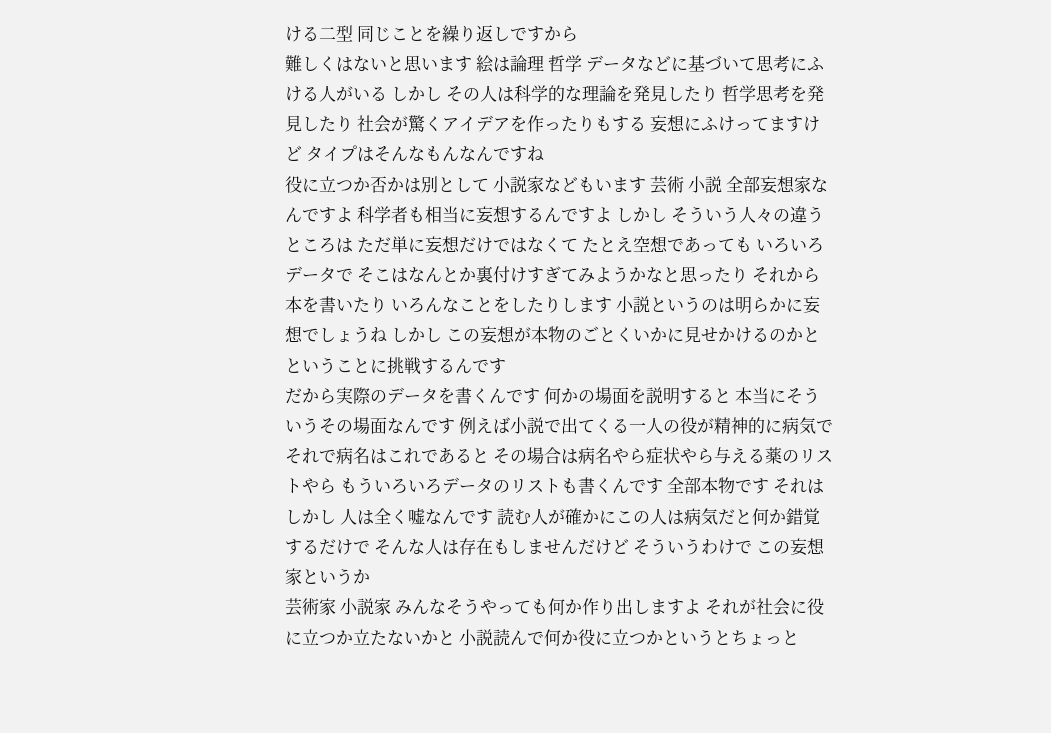ける二型 同じことを繰り返しですから
難しくはないと思います 絵は論理 哲学 データなどに基づいて思考にふける人がいる しかし その人は科学的な理論を発見したり 哲学思考を発見したり 社会が驚くアイデアを作ったりもする 妄想にふけってますけど タイプはそんなもんなんですね
役に立つか否かは別として 小説家などもいます 芸術 小説 全部妄想家なんですよ 科学者も相当に妄想するんですよ しかし そういう人々の違うところは ただ単に妄想だけではなくて たとえ空想であっても いろいろデータで そこはなんとか裏付けすぎてみようかなと思ったり それから本を書いたり いろんなことをしたりします 小説というのは明らかに妄想でしょうね しかし この妄想が本物のごとくいかに見せかけるのかとということに挑戦するんです
だから実際のデータを書くんです 何かの場面を説明すると 本当にそういうその場面なんです 例えば小説で出てくる一人の役が精神的に病気で それで病名はこれであると その場合は病名やら症状やら与える薬のリストやら もういろいろデータのリストも書くんです 全部本物です それは しかし 人は全く嘘なんです 読む人が確かにこの人は病気だと何か錯覚するだけで そんな人は存在もしませんだけど そういうわけで この妄想家というか
芸術家 小説家 みんなそうやっても何か作り出しますよ それが社会に役に立つか立たないかと 小説読んで何か役に立つかというとちょっと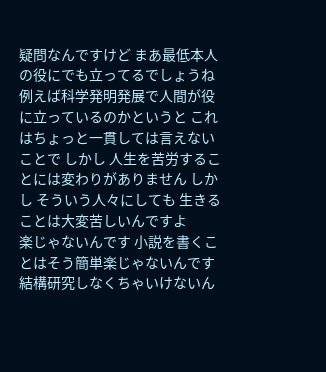疑問なんですけど まあ最低本人の役にでも立ってるでしょうね 例えば科学発明発展で人間が役に立っているのかというと これはちょっと一貫しては言えないことで しかし 人生を苦労することには変わりがありません しかし そういう人々にしても 生きることは大変苦しいんですよ
楽じゃないんです 小説を書くことはそう簡単楽じゃないんです 結構研究しなくちゃいけないん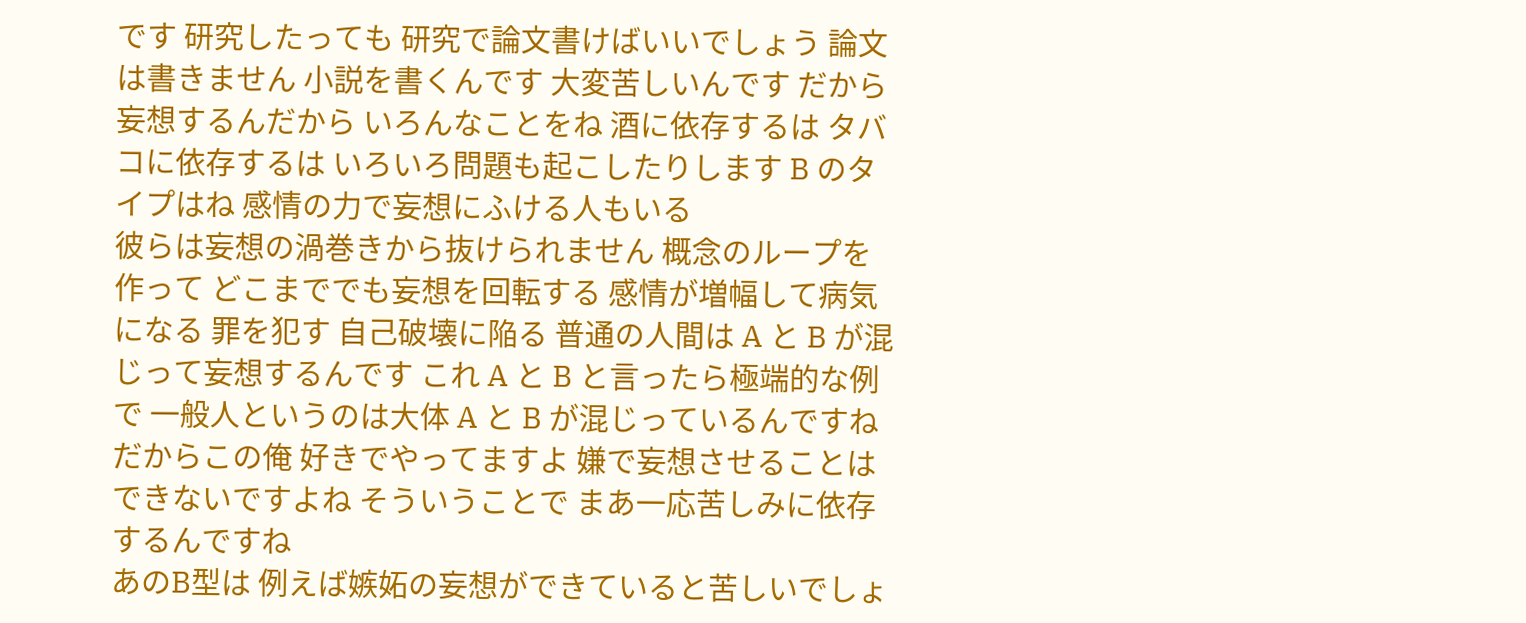です 研究したっても 研究で論文書けばいいでしょう 論文は書きません 小説を書くんです 大変苦しいんです だから妄想するんだから いろんなことをね 酒に依存するは タバコに依存するは いろいろ問題も起こしたりします B のタイプはね 感情の力で妄想にふける人もいる
彼らは妄想の渦巻きから抜けられません 概念のループを作って どこまででも妄想を回転する 感情が増幅して病気になる 罪を犯す 自己破壊に陥る 普通の人間は A と B が混じって妄想するんです これ A と B と言ったら極端的な例で 一般人というのは大体 A と B が混じっているんですね だからこの俺 好きでやってますよ 嫌で妄想させることはできないですよね そういうことで まあ一応苦しみに依存するんですね
あのB型は 例えば嫉妬の妄想ができていると苦しいでしょ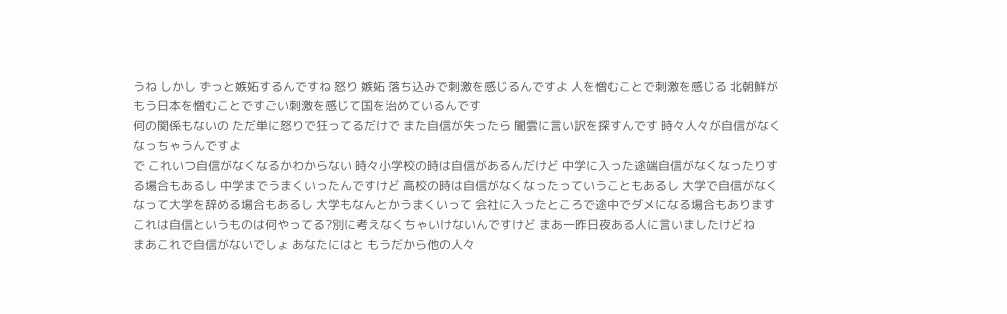うね しかし ずっと嫉妬するんですね 怒り 嫉妬 落ち込みで刺激を感じるんですよ 人を憎むことで刺激を感じる 北朝鮮がもう日本を憎むことですごい刺激を感じて国を治めているんです
何の関係もないの ただ単に怒りで狂ってるだけで また自信が失ったら 闇雲に言い訳を探すんです 時々人々が自信がなくなっちゃうんですよ
で これいつ自信がなくなるかわからない 時々小学校の時は自信があるんだけど 中学に入った途端自信がなくなったりする場合もあるし 中学までうまくいったんですけど 高校の時は自信がなくなったっていうこともあるし 大学で自信がなくなって大学を辞める場合もあるし 大学もなんとかうまくいって 会社に入ったところで途中でダメになる場合もあります これは自信というものは何やってる?別に考えなくちゃいけないんですけど まあ一昨日夜ある人に言いましたけどね
まあこれで自信がないでしょ あなたにはと もうだから他の人々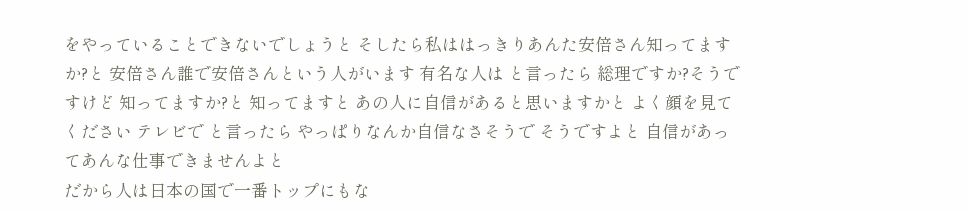をやっていることできないでしょうと そしたら私ははっきりあんた安倍さん知ってますか?と 安倍さん誰で安倍さんという人がいます 有名な人は と言ったら 総理ですか?そうですけど 知ってますか?と 知ってますと あの人に自信があると思いますかと よく顔を見てください テレビで と言ったら やっぱりなんか自信なさそうで そうですよと 自信があってあんな仕事できませんよと
だから人は日本の国で一番トップにもな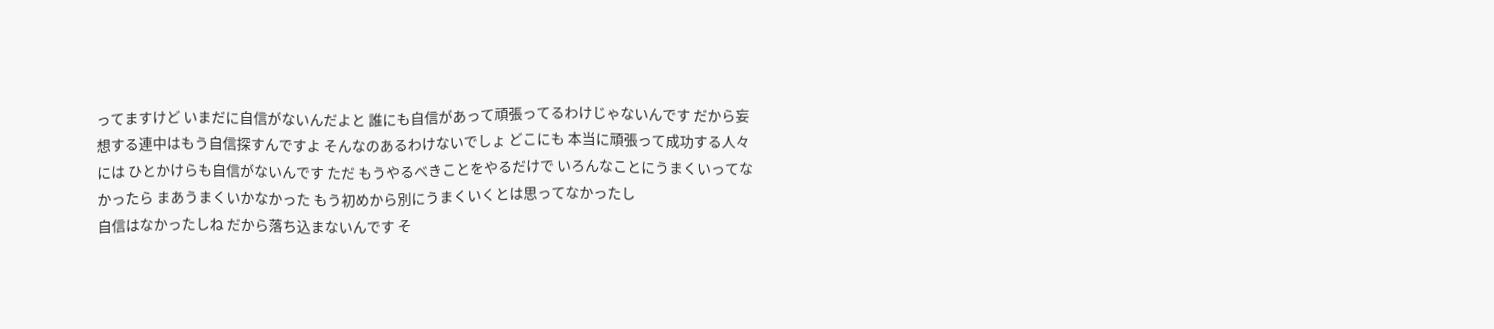ってますけど いまだに自信がないんだよと 誰にも自信があって頑張ってるわけじゃないんです だから妄想する連中はもう自信探すんですよ そんなのあるわけないでしょ どこにも 本当に頑張って成功する人々には ひとかけらも自信がないんです ただ もうやるべきことをやるだけで いろんなことにうまくいってなかったら まあうまくいかなかった もう初めから別にうまくいくとは思ってなかったし
自信はなかったしね だから落ち込まないんです そ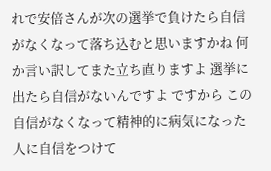れで安倍さんが次の選挙で負けたら自信がなくなって落ち込むと思いますかね 何か言い訳してまた立ち直りますよ 選挙に出たら自信がないんですよ ですから この自信がなくなって精神的に病気になった人に自信をつけて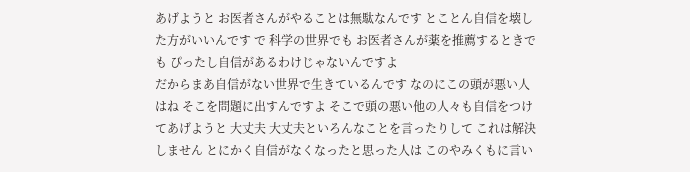あげようと お医者さんがやることは無駄なんです とことん自信を壊した方がいいんです で 科学の世界でも お医者さんが薬を推薦するときでも ぴったし自信があるわけじゃないんですよ
だからまあ自信がない世界で生きているんです なのにこの頭が悪い人はね そこを問題に出すんですよ そこで頭の悪い他の人々も自信をつけてあげようと 大丈夫 大丈夫といろんなことを言ったりして これは解決しません とにかく自信がなくなったと思った人は このやみくもに言い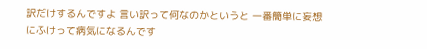訳だけするんですよ 言い訳って何なのかというと 一番簡単に妄想にふけって病気になるんです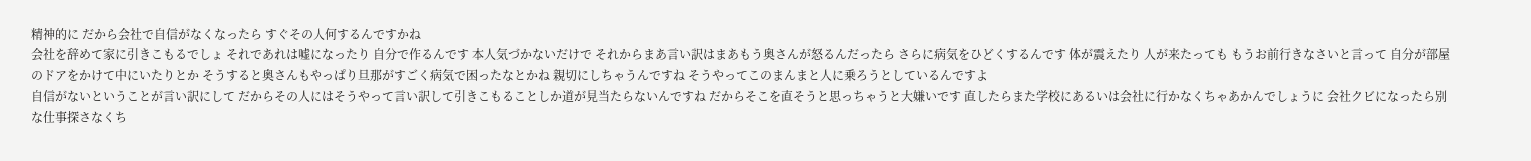精神的に だから会社で自信がなくなったら すぐその人何するんですかね
会社を辞めて家に引きこもるでしょ それであれは嘘になったり 自分で作るんです 本人気づかないだけで それからまあ言い訳はまあもう奥さんが怒るんだったら さらに病気をひどくするんです 体が震えたり 人が来たっても もうお前行きなさいと言って 自分が部屋のドアをかけて中にいたりとか そうすると奥さんもやっぱり旦那がすごく病気で困ったなとかね 親切にしちゃうんですね そうやってこのまんまと人に乗ろうとしているんですよ
自信がないということが言い訳にして だからその人にはそうやって言い訳して引きこもることしか道が見当たらないんですね だからそこを直そうと思っちゃうと大嫌いです 直したらまた学校にあるいは会社に行かなくちゃあかんでしょうに 会社クビになったら別な仕事探さなくち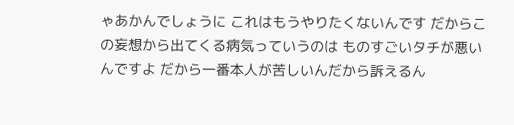ゃあかんでしょうに これはもうやりたくないんです だからこの妄想から出てくる病気っていうのは ものすごいタチが悪いんですよ だから一番本人が苦しいんだから訴えるん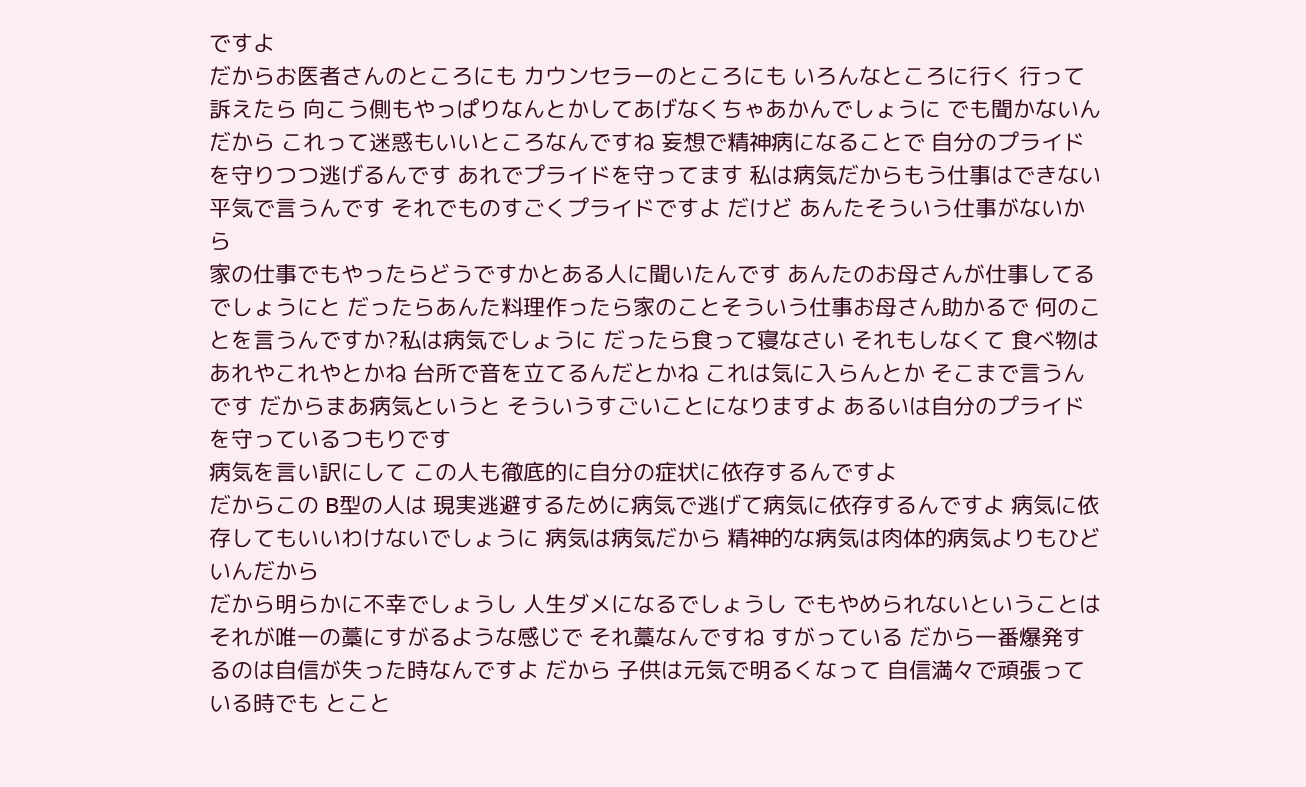ですよ
だからお医者さんのところにも カウンセラーのところにも いろんなところに行く 行って訴えたら 向こう側もやっぱりなんとかしてあげなくちゃあかんでしょうに でも聞かないんだから これって迷惑もいいところなんですね 妄想で精神病になることで 自分のプライドを守りつつ逃げるんです あれでプライドを守ってます 私は病気だからもう仕事はできない 平気で言うんです それでものすごくプライドですよ だけど あんたそういう仕事がないから
家の仕事でもやったらどうですかとある人に聞いたんです あんたのお母さんが仕事してるでしょうにと だったらあんた料理作ったら家のことそういう仕事お母さん助かるで 何のことを言うんですか?私は病気でしょうに だったら食って寝なさい それもしなくて 食べ物はあれやこれやとかね 台所で音を立てるんだとかね これは気に入らんとか そこまで言うんです だからまあ病気というと そういうすごいことになりますよ あるいは自分のプライドを守っているつもりです
病気を言い訳にして この人も徹底的に自分の症状に依存するんですよ
だからこの B型の人は 現実逃避するために病気で逃げて病気に依存するんですよ 病気に依存してもいいわけないでしょうに 病気は病気だから 精神的な病気は肉体的病気よりもひどいんだから
だから明らかに不幸でしょうし 人生ダメになるでしょうし でもやめられないということは それが唯一の藁にすがるような感じで それ藁なんですね すがっている だから一番爆発するのは自信が失った時なんですよ だから 子供は元気で明るくなって 自信満々で頑張っている時でも とこと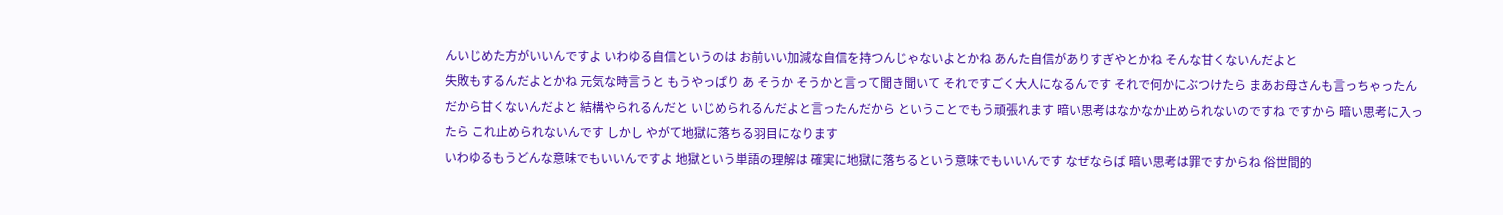んいじめた方がいいんですよ いわゆる自信というのは お前いい加減な自信を持つんじゃないよとかね あんた自信がありすぎやとかね そんな甘くないんだよと
失敗もするんだよとかね 元気な時言うと もうやっぱり あ そうか そうかと言って聞き聞いて それですごく大人になるんです それで何かにぶつけたら まあお母さんも言っちゃったんだから甘くないんだよと 結構やられるんだと いじめられるんだよと言ったんだから ということでもう頑張れます 暗い思考はなかなか止められないのですね ですから 暗い思考に入ったら これ止められないんです しかし やがて地獄に落ちる羽目になります
いわゆるもうどんな意味でもいいんですよ 地獄という単語の理解は 確実に地獄に落ちるという意味でもいいんです なぜならば 暗い思考は罪ですからね 俗世間的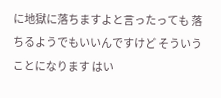に地獄に落ちますよと言ったっても 落ちるようでもいいんですけど そういうことになります はい